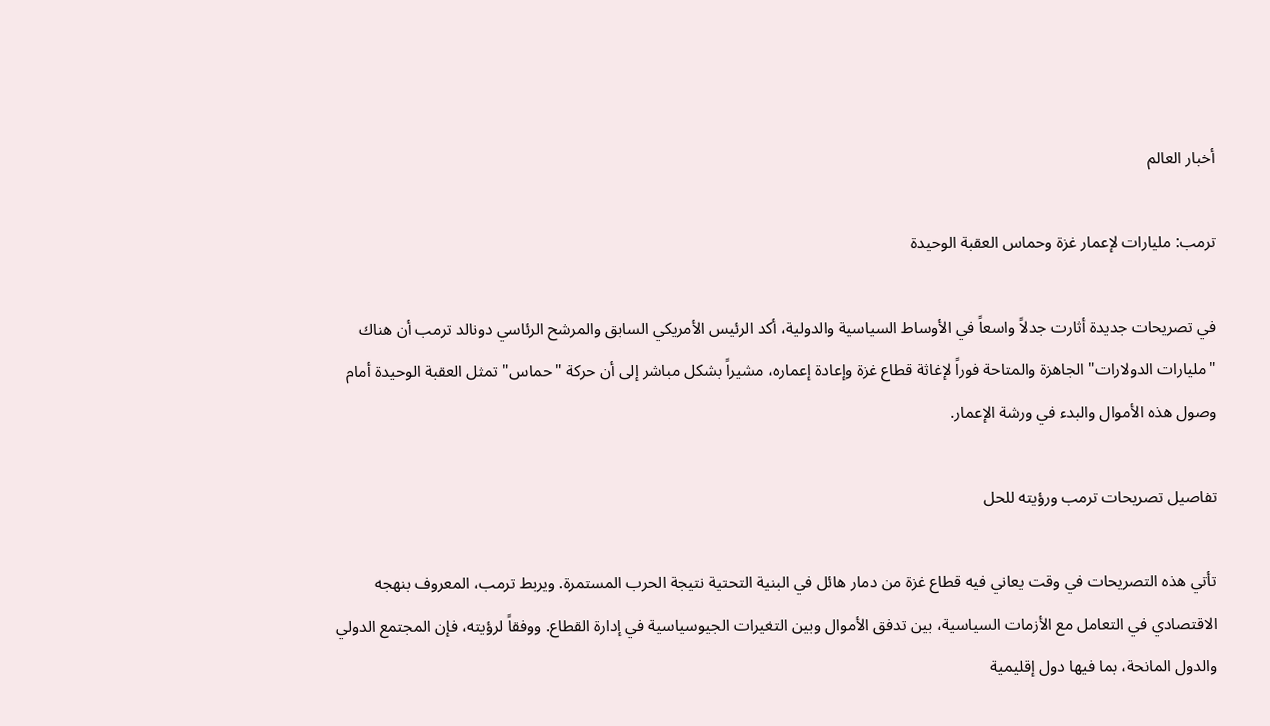أخبار العالم

ترمب: مليارات لإعمار غزة وحماس العقبة الوحيدة

في تصريحات جديدة أثارت جدلاً واسعاً في الأوساط السياسية والدولية، أكد الرئيس الأمريكي السابق والمرشح الرئاسي دونالد ترمب أن هناك "مليارات الدولارات" الجاهزة والمتاحة فوراً لإغاثة قطاع غزة وإعادة إعماره، مشيراً بشكل مباشر إلى أن حركة "حماس" تمثل العقبة الوحيدة أمام وصول هذه الأموال والبدء في ورشة الإعمار.

تفاصيل تصريحات ترمب ورؤيته للحل

تأتي هذه التصريحات في وقت يعاني فيه قطاع غزة من دمار هائل في البنية التحتية نتيجة الحرب المستمرة. ويربط ترمب، المعروف بنهجه الاقتصادي في التعامل مع الأزمات السياسية، بين تدفق الأموال وبين التغيرات الجيوسياسية في إدارة القطاع. ووفقاً لرؤيته، فإن المجتمع الدولي والدول المانحة، بما فيها دول إقليمية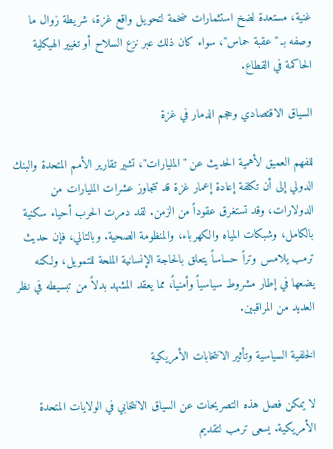غنية، مستعدة لضخ استثمارات ضخمة لتحويل واقع غزة، شريطة زوال ما وصفه بـ "عقبة حماس"، سواء كان ذلك عبر نزع السلاح أو تغيير الهيكلية الحاكمة في القطاع.

السياق الاقتصادي وحجم الدمار في غزة

للفهم العميق لأهمية الحديث عن "المليارات"، تشير تقارير الأمم المتحدة والبنك الدولي إلى أن تكلفة إعادة إعمار غزة قد تتجاوز عشرات المليارات من الدولارات، وقد تستغرق عقوداً من الزمن. لقد دمرت الحرب أحياء سكنية بالكامل، وشبكات المياه والكهرباء، والمنظومة الصحية. وبالتالي، فإن حديث ترمب يلامس وتراً حساساً يتعلق بالحاجة الإنسانية الملحة للتمويل، ولكنه يضعها في إطار مشروط سياسياً وأمنياً، مما يعقد المشهد بدلاً من تبسيطه في نظر العديد من المراقبين.

الخلفية السياسية وتأثير الانتخابات الأمريكية

لا يمكن فصل هذه التصريحات عن السياق الانتخابي في الولايات المتحدة الأمريكية. يسعى ترمب لتقديم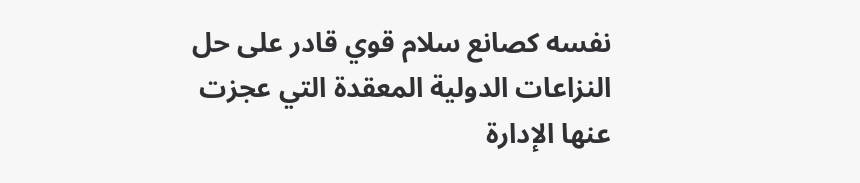نفسه كصانع سلام قوي قادر على حل النزاعات الدولية المعقدة التي عجزت عنها الإدارة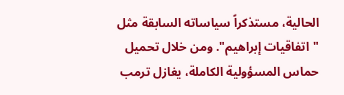الحالية، مستذكراً سياساته السابقة مثل "اتفاقيات إبراهيم". ومن خلال تحميل حماس المسؤولية الكاملة، يغازل ترمب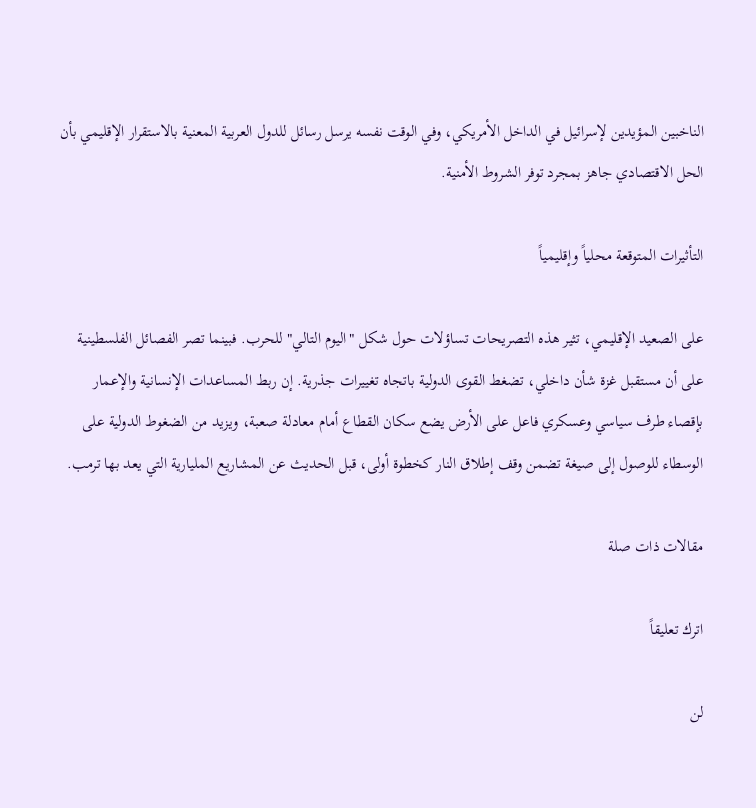الناخبين المؤيدين لإسرائيل في الداخل الأمريكي، وفي الوقت نفسه يرسل رسائل للدول العربية المعنية بالاستقرار الإقليمي بأن الحل الاقتصادي جاهز بمجرد توفر الشروط الأمنية.

التأثيرات المتوقعة محلياً وإقليمياً

على الصعيد الإقليمي، تثير هذه التصريحات تساؤلات حول شكل "اليوم التالي" للحرب. فبينما تصر الفصائل الفلسطينية على أن مستقبل غزة شأن داخلي، تضغط القوى الدولية باتجاه تغييرات جذرية. إن ربط المساعدات الإنسانية والإعمار بإقصاء طرف سياسي وعسكري فاعل على الأرض يضع سكان القطاع أمام معادلة صعبة، ويزيد من الضغوط الدولية على الوسطاء للوصول إلى صيغة تضمن وقف إطلاق النار كخطوة أولى، قبل الحديث عن المشاريع المليارية التي يعد بها ترمب.

مقالات ذات صلة

اترك تعليقاً

لن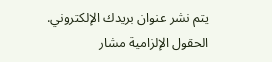يتم نشر عنوان بريدك الإلكتروني. الحقول الإلزامية مشار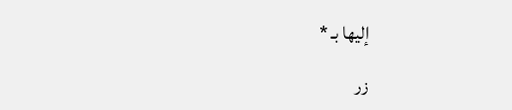إليها بـ *

زر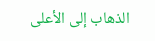الذهاب إلى الأعلى